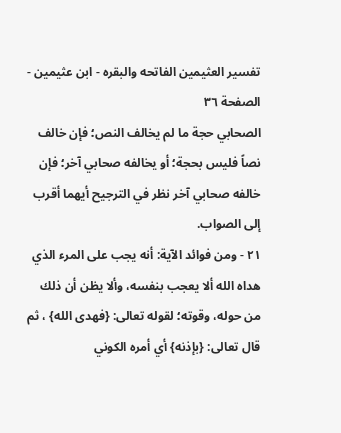تفسير العثيمين الفاتحه والبقره - ابن عثيمين - الصفحة ٣٦
الصحابي حجة ما لم يخالف النص؛ فإن خالف نصاً فليس بحجة؛ أو يخالفه صحابي آخر؛ فإن خالفه صحابي آخر نظر في الترجيح أيهما أقرب إلى الصواب.
٢١ - ومن فوائد الآية: أنه يجب على المرء الذي هداه الله ألا يعجب بنفسه، وألا يظن أن ذلك من حوله، وقوته؛ لقوله تعالى: {فهدى الله} ، ثم قال تعالى: {بإذنه} أي أمره الكوني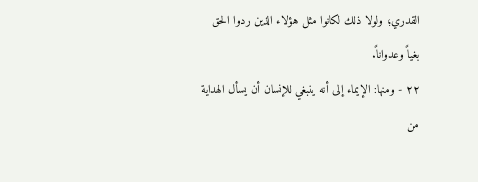القدري؛ ولولا ذلك لكانوا مثل هؤلاء الذين ردوا الحق بغياً وعدواناً.
٢٢ - ومنها: الإيماء إلى أنه ينبغي للإنسان أن يسأل الهداية من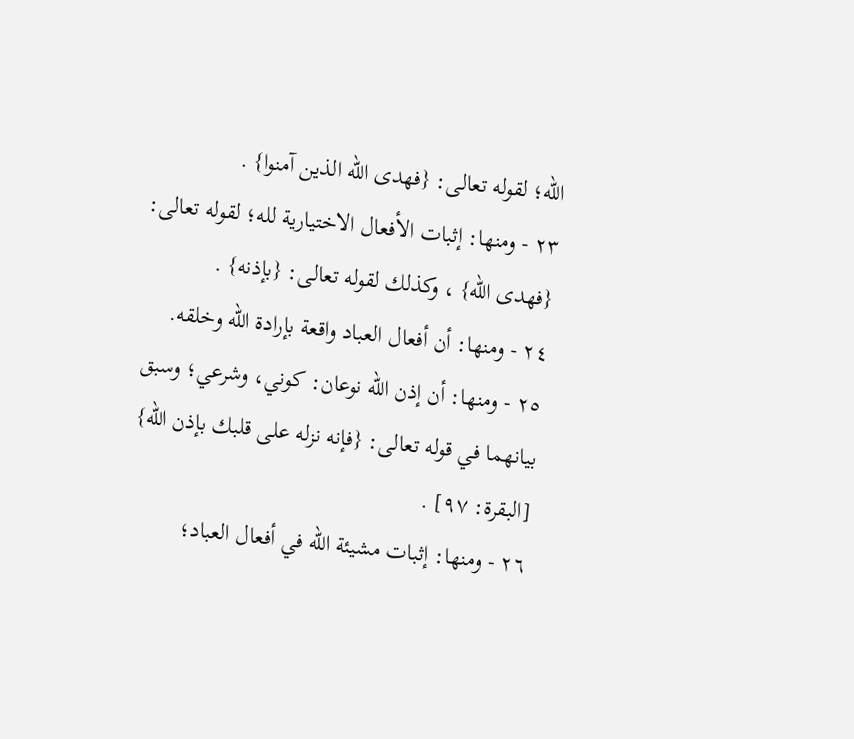الله؛ لقوله تعالى: {فهدى الله الذين آمنوا} .
٢٣ - ومنها: إثبات الأفعال الاختيارية لله؛ لقوله تعالى: {فهدى الله} ، وكذلك لقوله تعالى: {بإذنه} .
٢٤ - ومنها: أن أفعال العباد واقعة بإرادة الله وخلقه.
٢٥ - ومنها: أن إذن الله نوعان: كوني، وشرعي؛ وسبق بيانهما في قوله تعالى: {فإنه نزله على قلبك بإذن الله} [البقرة: ٩٧] .
٢٦ - ومنها: إثبات مشيئة الله في أفعال العباد؛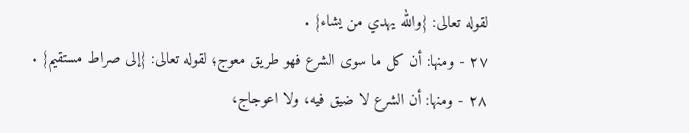لقوله تعالى: {والله يهدي من يشاء} .
٢٧ - ومنها: أن كل ما سوى الشرع فهو طريق معوج؛ لقوله تعالى: {إلى صراط مستقيم} .
٢٨ - ومنها: أن الشرع لا ضيق فيه، ولا اعوجاج،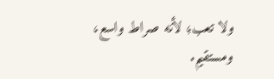ولا تعب؛ لأنه صراط واسع، ومستقيم.